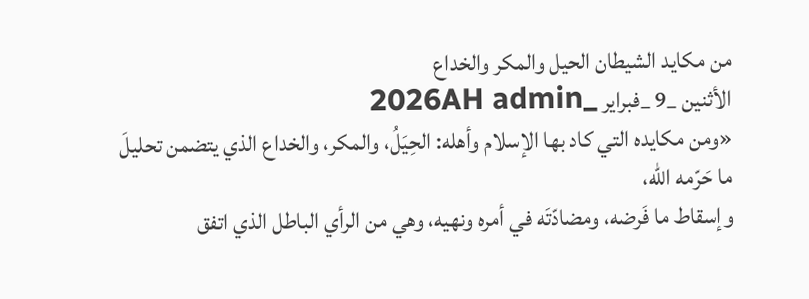من مكايد الشيطان الحيل والمكر والخداع
الأثنين _9 _فبراير _2026AH admin
«ومن مكايده التي كاد بها الإسلام وأهله: الحِيَلُ، والمكر، والخداع الذي يتضمن تحليلَ ما حَرّمه الله،
وإسقاط ما فَرضه، ومضادّتَه في أمره ونهيه، وهي من الرأي الباطل الذي اتفق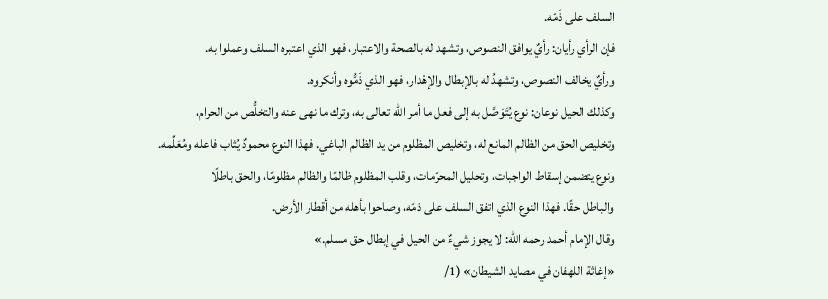السلف على ذَمّه.
فإن الرأي رأيان: رأيٌ يوافق النصوص، وتشهد له بالصحة والاعتبار، فهو الذي اعتبره السلف وعملوا به.
ورأيٌ يخالف النصوص، وتشهدُ له بالإبطال والإهْدار، فهو الذي ذَمُّوه وأنكروه.
وكذلك الحيل نوعان: نوع يُتَوَصَّل به إلى فعل ما أمر الله تعالى به، وترك ما نهى عنه والتخلُّص من الحرام،
وتخليص الحق من الظالم المانع له، وتخليص المظلوم من يد الظالم الباغي. فهذا النوع محمودٌ يُثاب فاعله ومُعَلِّمه.
ونوع يتضمن إسقاط الواجبات، وتحليل المحرّمات، وقلب المظلوم ظالمًا والظالم مظلومًا، والحق باطلًا
والباطل حقًا. فهذا النوع الذي اتفق السلف على ذمّه، وصاحوا بأهله من أقطار الأرض.
وقال الإمام أحمد رحمه الله: لا يجوز شيءٌ من الحيل في إبطال حق مسلم.»
«إغاثة اللهفان في مصايد الشيطان» (1/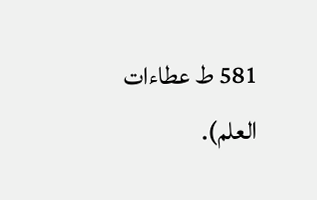581 ط عطاءات العلم).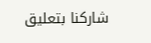شاركنا بتعليق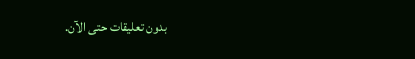بدون تعليقات حتى الآن.